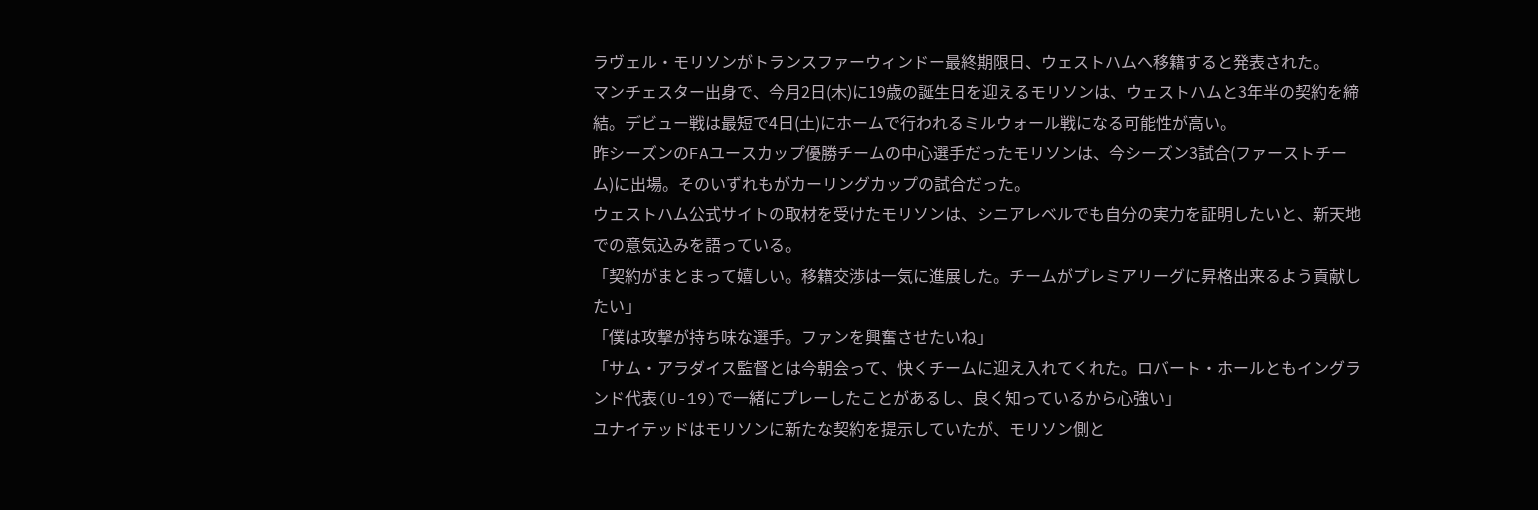ラヴェル・モリソンがトランスファーウィンドー最終期限日、ウェストハムへ移籍すると発表された。
マンチェスター出身で、今月2日(木)に19歳の誕生日を迎えるモリソンは、ウェストハムと3年半の契約を締結。デビュー戦は最短で4日(土)にホームで行われるミルウォール戦になる可能性が高い。
昨シーズンのFAユースカップ優勝チームの中心選手だったモリソンは、今シーズン3試合(ファーストチーム)に出場。そのいずれもがカーリングカップの試合だった。
ウェストハム公式サイトの取材を受けたモリソンは、シニアレベルでも自分の実力を証明したいと、新天地での意気込みを語っている。
「契約がまとまって嬉しい。移籍交渉は一気に進展した。チームがプレミアリーグに昇格出来るよう貢献したい」
「僕は攻撃が持ち味な選手。ファンを興奮させたいね」
「サム・アラダイス監督とは今朝会って、快くチームに迎え入れてくれた。ロバート・ホールともイングランド代表(U-19)で一緒にプレーしたことがあるし、良く知っているから心強い」
ユナイテッドはモリソンに新たな契約を提示していたが、モリソン側と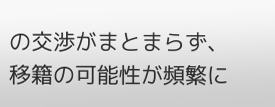の交渉がまとまらず、移籍の可能性が頻繁に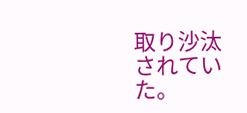取り沙汰されていた。